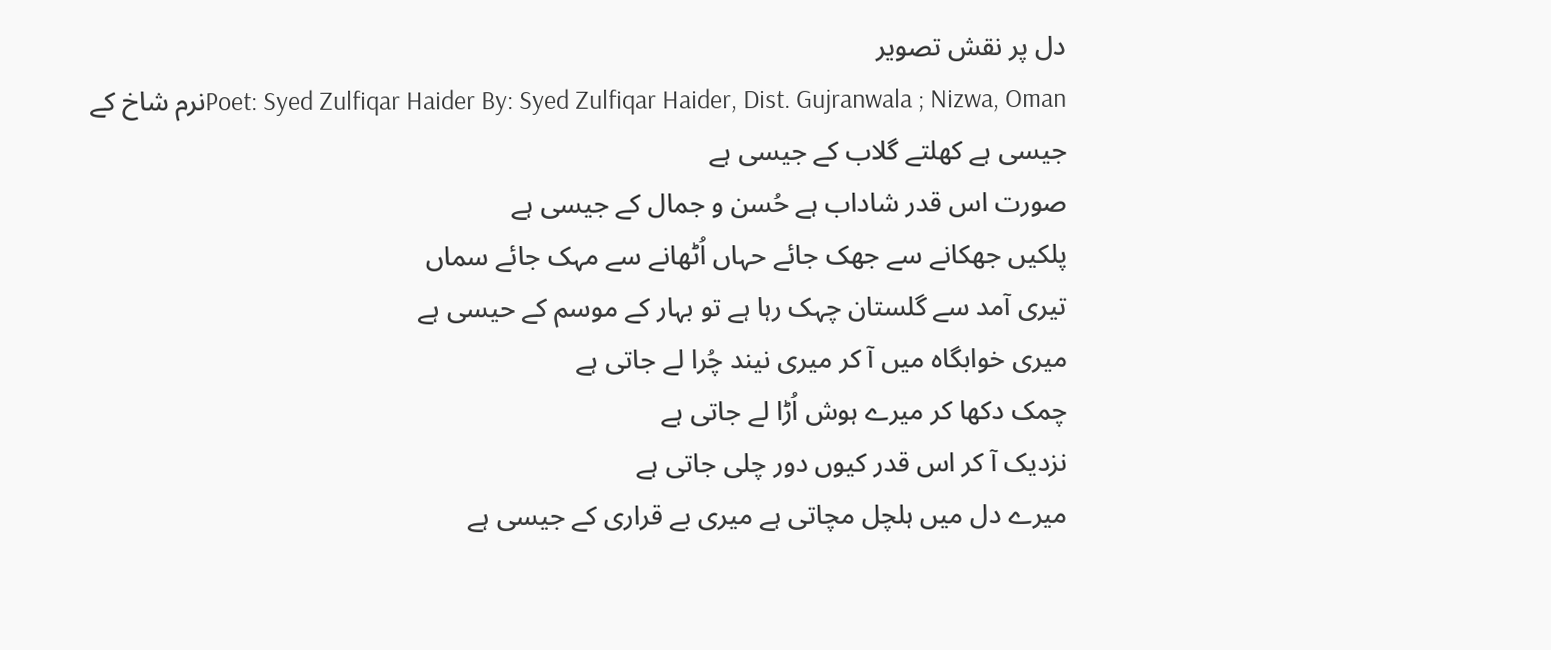دل پر نقش تصویر
Poet: Syed Zulfiqar Haider By: Syed Zulfiqar Haider, Dist. Gujranwala ; Nizwa, Omanنرم شاخ کے جیسی ہے کھلتے گلاب کے جیسی ہے
صورت اس قدر شاداب ہے حُسن و جمال کے جیسی ہے
پلکیں جھکانے سے جھک جائے حہاں اُٹھانے سے مہک جائے سماں
تیری آمد سے گلستان چہک رہا ہے تو بہار کے موسم کے حیسی ہے
میری خوابگاہ میں آ کر میری نیند چُرا لے جاتی ہے
چمک دکھا کر میرے ہوش اُڑا لے جاتی ہے
نزدیک آ کر اس قدر کیوں دور چلی جاتی ہے
میرے دل میں ہلچل مچاتی ہے میری بے قراری کے جیسی ہے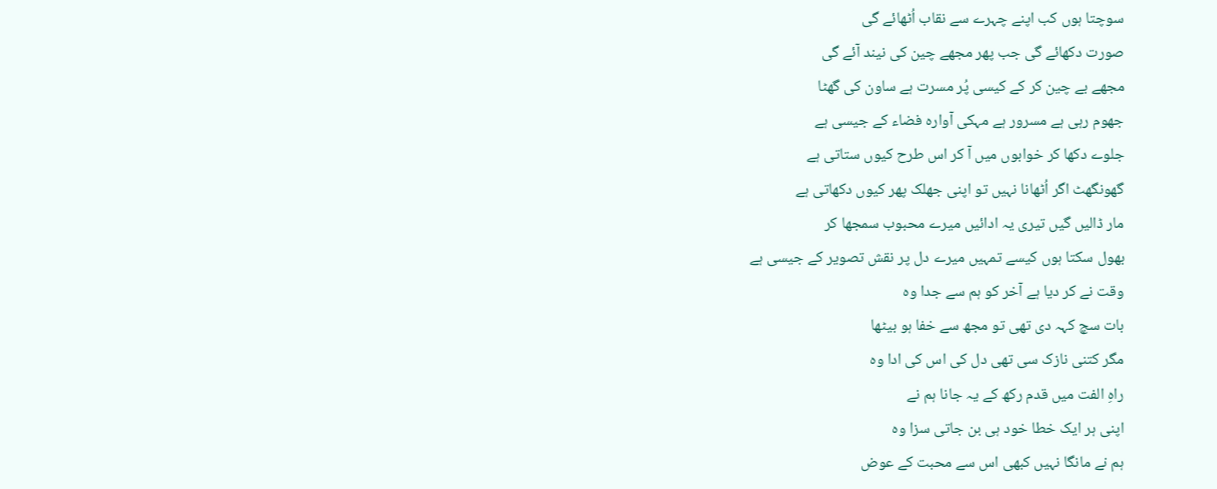سوچتا ہوں کب اپنے چہرے سے نقاب اُٹھائے گی
صورت دکھائے گی جب پھر مجھے چین کی نیند آئے گی
مجھے بے چین کر کے کیسی پُر مسرت ہے ساون کی گھٹا
جھوم رہی ہے مسرور ہے مہکی آوارہ فضاء کے جیسی ہے
جلوے دکھا کر خوابوں میں آ کر اس طرح کیوں ستاتی ہے
گھونگھٹ اگر اُٹھانا نہیں تو اپنی جھلک پھر کیوں دکھاتی ہے
مار ڈالیں گیں تیری یہ ادائیں میرے محبوب سمجھا کر
بھول سکتا ہوں کیسے تمہیں میرے دل پر نقش تصویر کے جیسی ہے
وقت نے کر دیا ہے آخر کو ہم سے جدا وہ
بات سچ کہہ دی تھی تو مجھ سے خفا ہو بیٹھا
مگر کتنی نازک سی تھی دل کی اس کی ادا وہ
راہِ الفت میں قدم رکھ کے یہ جانا ہم نے
اپنی ہر ایک خطا خود ہی بن جاتی سزا وہ
ہم نے مانگا نہیں کبھی اس سے محبت کے عوض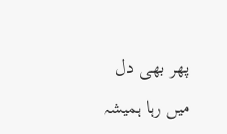پھر بھی دل میں رہا ہمیشہ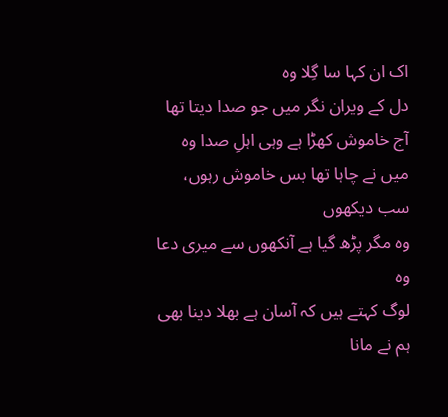اک ان کہا سا گِلا وہ
دل کے ویران نگر میں جو صدا دیتا تھا
آج خاموش کھڑا ہے وہی اہلِ صدا وہ
میں نے چاہا تھا بس خاموش رہوں، سب دیکھوں
وہ مگر پڑھ گیا ہے آنکھوں سے میری دعا وہ
لوگ کہتے ہیں کہ آسان ہے بھلا دینا بھی
ہم نے مانا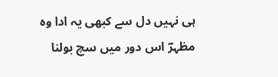ہی نہیں دل سے کبھی یہ ادا وہ
مظہرؔ اس دور میں سچ بولنا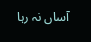آساں نہ رہا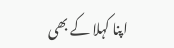اپنا کہلا کے بھی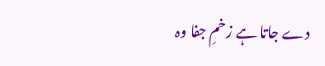دے جاتا ہے زخمِ جفا وہ